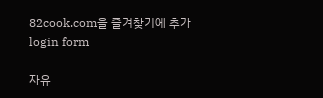82cook.com을 즐겨찾기에 추가
login form

자유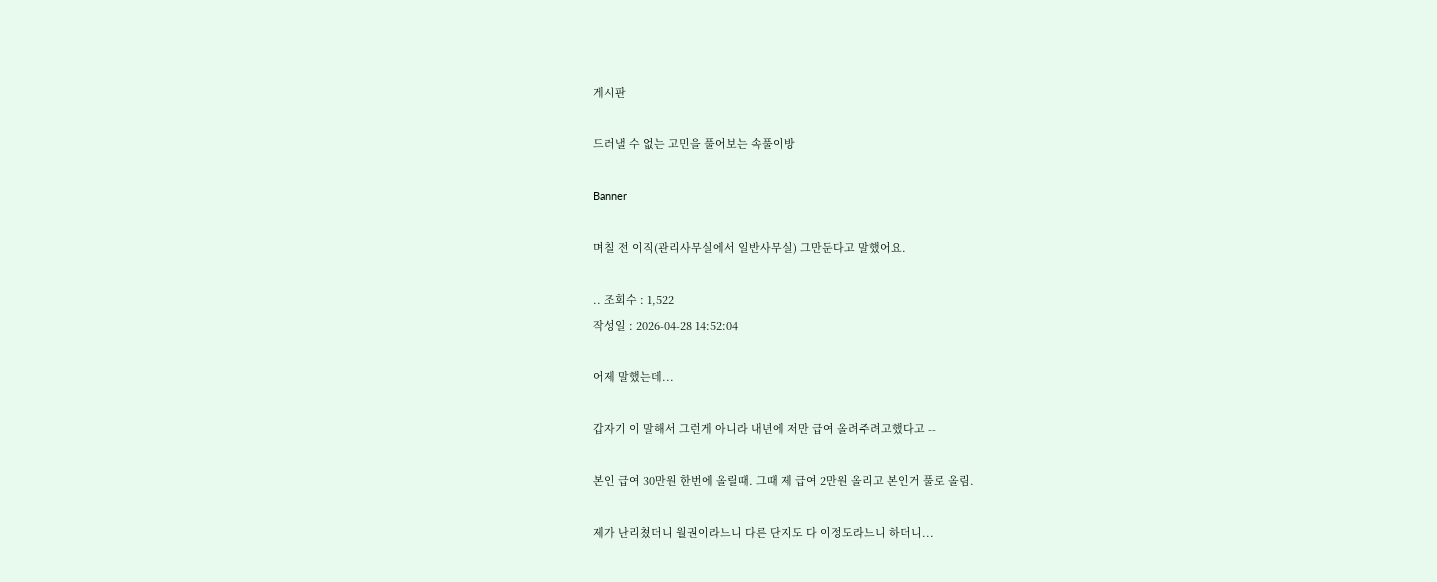게시판

드러낼 수 없는 고민을 풀어보는 속풀이방

Banner

며칠 전 이직(관리사무실에서 일반사무실) 그만둔다고 말했어요.

.. 조회수 : 1,522
작성일 : 2026-04-28 14:52:04

어제 말했는데...

갑자기 이 말해서 그런게 아니라 내년에 저만 급여 올려주려고했다고 --

본인 급여 30만원 한번에 올릴때. 그때 제 급여 2만원 올리고 본인거 풀로 올림.

제가 난리쳤더니 월권이라느니 다른 단지도 다 이정도라느니 하더니...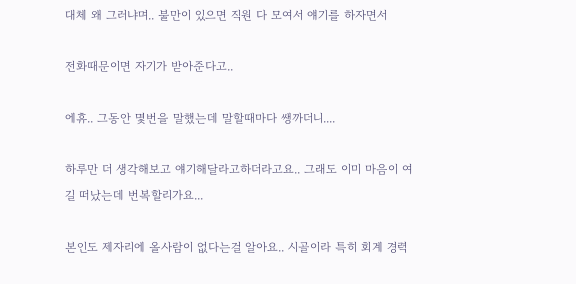대체 왜 그러냐며.. 불만이 있으면 직원 다 모여서 얘기를 하자면서

전화때문이면 자기가 받아준다고..

에휴.. 그동안 몇번을 말했는데 말할때마다 쌩까더니....

하루만 더 생각해보고 얘기해달라고하더라고요.. 그래도 이미 마음이 여길 떠났는데 번복할리가요...

본인도 제자리에 올사람이 없다는걸 알아요.. 시골이라 특히 회계 경력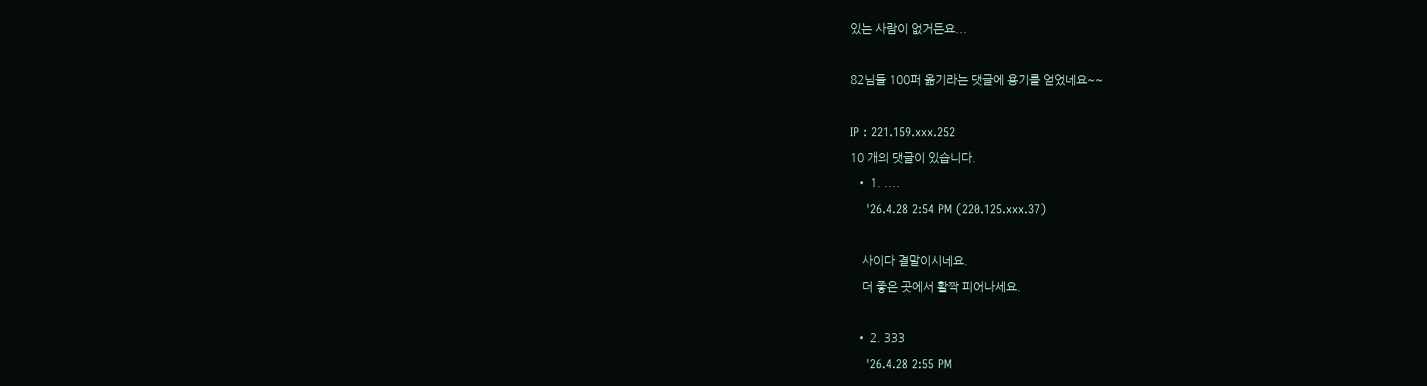있는 사람이 없거든요...

82님들 100퍼 옮기라는 댓글에 용기를 얻었네요~~

IP : 221.159.xxx.252
10 개의 댓글이 있습니다.
  • 1. ....
    '26.4.28 2:54 PM (220.125.xxx.37)

    사이다 결말이시네요.
    더 좋은 곳에서 활짝 피어나세요.

  • 2. 333
    '26.4.28 2:55 PM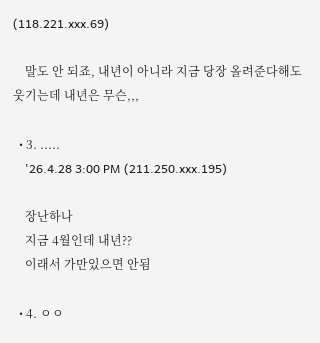(118.221.xxx.69)

    말도 안 되죠, 내년이 아니라 지금 당장 올려준다해도 웃기는데 내년은 무슨,,,

  • 3. .....
    '26.4.28 3:00 PM (211.250.xxx.195)

    장난하나
    지금 4월인데 내년??
    이래서 가만있으면 안됨

  • 4. ㅇㅇ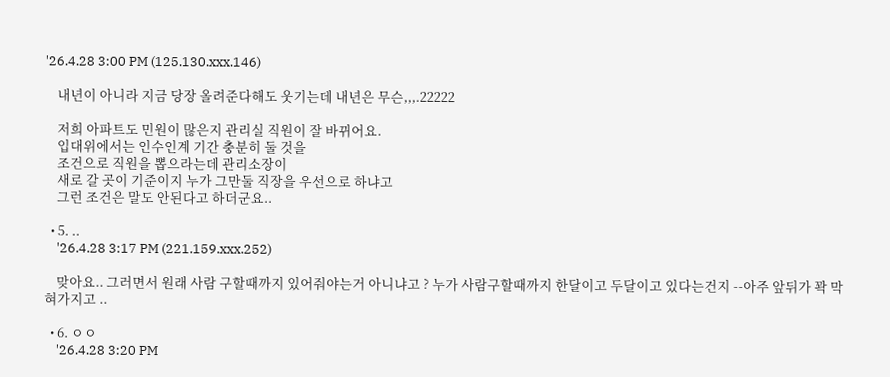'26.4.28 3:00 PM (125.130.xxx.146)

    내년이 아니라 지금 당장 올려준다해도 웃기는데 내년은 무슨,,,.22222

    저희 아파트도 민원이 많은지 관리실 직원이 잘 바뀌어요.
    입대위에서는 인수인계 기간 충분히 둘 것을
    조건으로 직원을 뽑으라는데 관리소장이
    새로 갈 곳이 기준이지 누가 그만둘 직장을 우선으로 하냐고
    그런 조건은 말도 안된다고 하더군요..

  • 5. ..
    '26.4.28 3:17 PM (221.159.xxx.252)

    맞아요.. 그러면서 원래 사람 구할때까지 있어줘야는거 아니냐고 ? 누가 사람구할때까지 한달이고 두달이고 있다는건지 --아주 앞뒤가 꽉 막혀가지고 ..

  • 6. ㅇㅇ
    '26.4.28 3:20 PM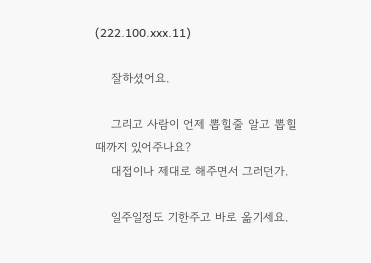(222.100.xxx.11)

    잘하셨어요.

    그리고 사람이 언제 뽑힐줄 알고 뽑힐때까지 있어주나요?
    대접이나 제대로 해주면서 그러던가.

    일주일정도 기한주고 바로 옮기세요.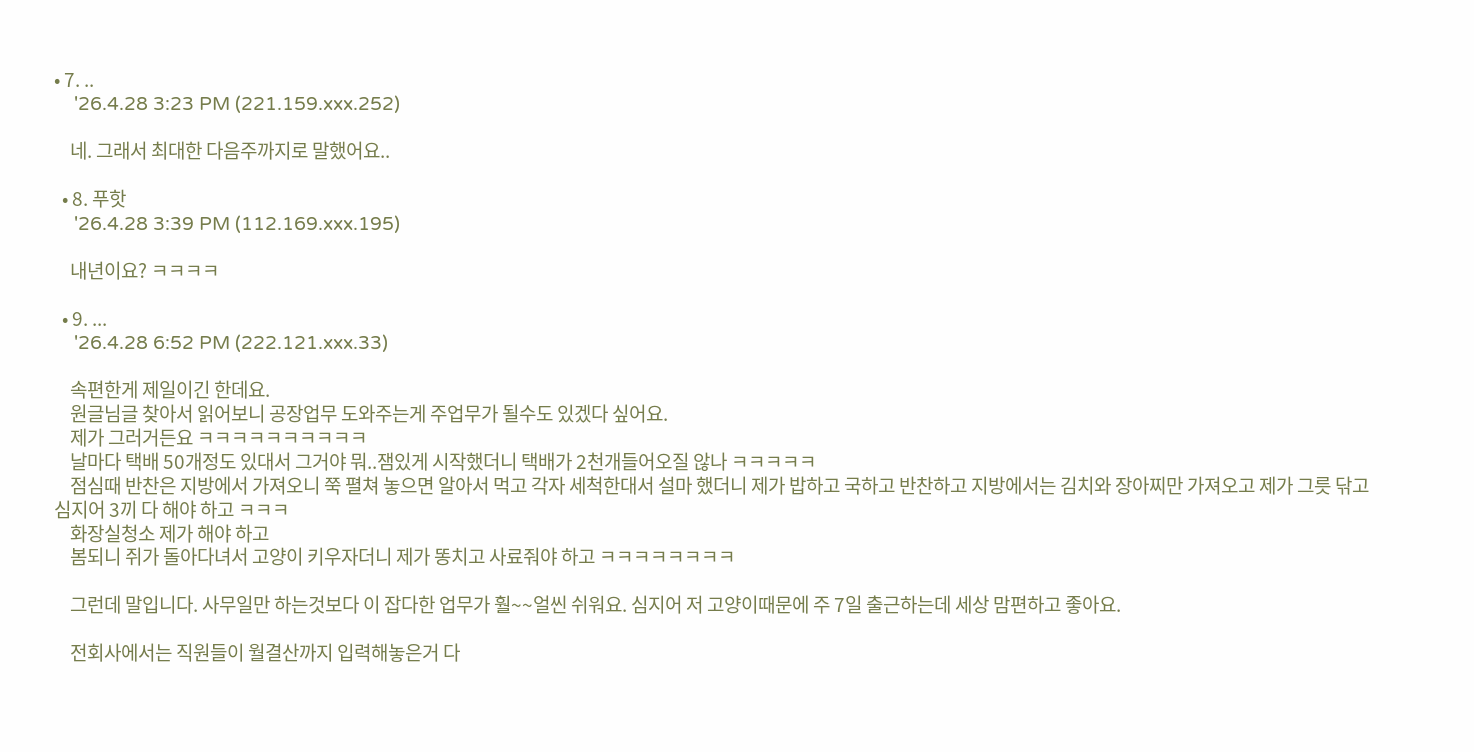• 7. ..
    '26.4.28 3:23 PM (221.159.xxx.252)

    네. 그래서 최대한 다음주까지로 말했어요..

  • 8. 푸핫
    '26.4.28 3:39 PM (112.169.xxx.195)

    내년이요? ㅋㅋㅋㅋ

  • 9. ...
    '26.4.28 6:52 PM (222.121.xxx.33)

    속편한게 제일이긴 한데요.
    원글님글 찾아서 읽어보니 공장업무 도와주는게 주업무가 될수도 있겠다 싶어요.
    제가 그러거든요 ㅋㅋㅋㅋㅋㅋㅋㅋㅋㅋ
    날마다 택배 50개정도 있대서 그거야 뭐..잼있게 시작했더니 택배가 2천개들어오질 않나 ㅋㅋㅋㅋㅋ
    점심때 반찬은 지방에서 가져오니 쭉 펼쳐 놓으면 알아서 먹고 각자 세척한대서 설마 했더니 제가 밥하고 국하고 반찬하고 지방에서는 김치와 장아찌만 가져오고 제가 그릇 닦고 심지어 3끼 다 해야 하고 ㅋㅋㅋ
    화장실청소 제가 해야 하고
    봄되니 쥐가 돌아다녀서 고양이 키우자더니 제가 똥치고 사료줘야 하고 ㅋㅋㅋㅋㅋㅋㅋㅋ

    그런데 말입니다. 사무일만 하는것보다 이 잡다한 업무가 훨~~얼씬 쉬워요. 심지어 저 고양이때문에 주 7일 출근하는데 세상 맘편하고 좋아요.

    전회사에서는 직원들이 월결산까지 입력해놓은거 다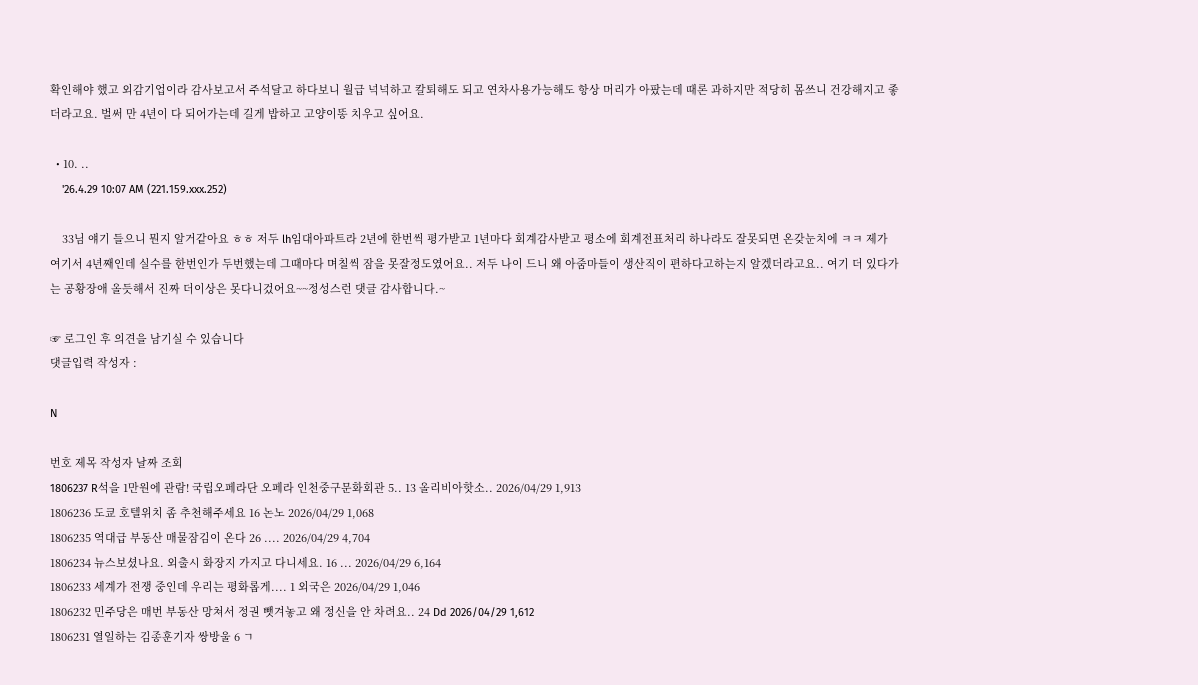확인해야 했고 외감기업이라 감사보고서 주석달고 하다보니 월급 넉넉하고 칼퇴해도 되고 연차사용가능해도 항상 머리가 아팠는데 때론 과하지만 적당히 몸쓰니 건강해지고 좋더라고요. 벌써 만 4년이 다 되어가는데 길게 밥하고 고양이똥 치우고 싶어요.

  • 10. ..
    '26.4.29 10:07 AM (221.159.xxx.252)

    33님 얘기 들으니 뭔지 알거같아요 ㅎㅎ 저두 lh임대아파트라 2년에 한번씩 평가받고 1년마다 회계감사받고 평소에 회계전표처리 하나라도 잘못되면 온갖눈치에 ㅋㅋ 제가 여기서 4년째인데 실수를 한번인가 두번했는데 그때마다 며칠씩 잠을 못잘정도였어요.. 저두 나이 드니 왜 아줌마들이 생산직이 편하다고하는지 알겠더라고요.. 여기 더 있다가는 공황장애 올듯해서 진짜 더이상은 못다니겄어요~~정성스런 댓글 감사합니다.~

☞ 로그인 후 의견을 남기실 수 있습니다
댓글입력 작성자 :

N

번호 제목 작성자 날짜 조회
1806237 R석을 1만원에 관람! 국립오페라단 오페라 인천중구문화회관 5.. 13 올리비아핫소.. 2026/04/29 1,913
1806236 도쿄 호텔위치 좀 추천해주세요 16 논노 2026/04/29 1,068
1806235 역대급 부동산 매물잠김이 온다 26 .... 2026/04/29 4,704
1806234 뉴스보셨나요. 외출시 화장지 가지고 다니세요. 16 ... 2026/04/29 6,164
1806233 세계가 전쟁 중인데 우리는 평화롭게.... 1 외국은 2026/04/29 1,046
1806232 민주당은 매번 부동산 망쳐서 정권 뺏겨놓고 왜 정신을 안 차려요.. 24 Dd 2026/04/29 1,612
1806231 열일하는 김종훈기자 쌍방울 6 ㄱ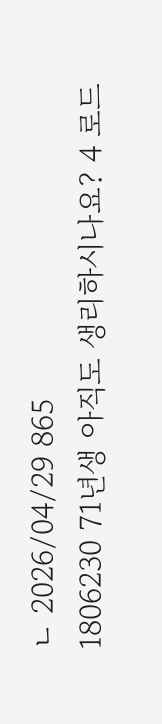ㄴ 2026/04/29 865
1806230 71년생 아직도 생리하시나요? 4 로드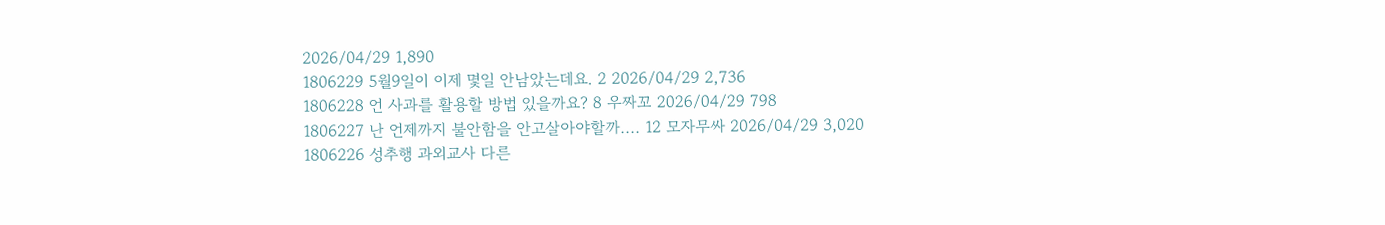2026/04/29 1,890
1806229 5월9일이 이제 몇일 안남았는데요. 2 2026/04/29 2,736
1806228 언 사과를 활용할 방법 있을까요? 8 우짜꼬 2026/04/29 798
1806227 난 언제까지 불안함을 안고살아야할까.... 12 모자무싸 2026/04/29 3,020
1806226 성추행 과외교사 다른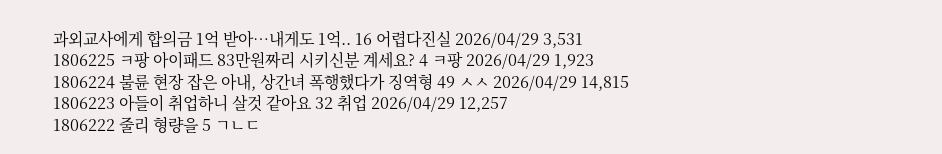과외교사에게 합의금 1억 받아…내게도 1억.. 16 어렵다진실 2026/04/29 3,531
1806225 ㅋ팡 아이패드 83만원짜리 시키신분 계세요? 4 ㅋ팡 2026/04/29 1,923
1806224 불륜 현장 잡은 아내, 상간녀 폭행했다가 징역형 49 ㅅㅅ 2026/04/29 14,815
1806223 아들이 취업하니 살것 같아요 32 취업 2026/04/29 12,257
1806222 줄리 형량을 5 ㄱㄴㄷ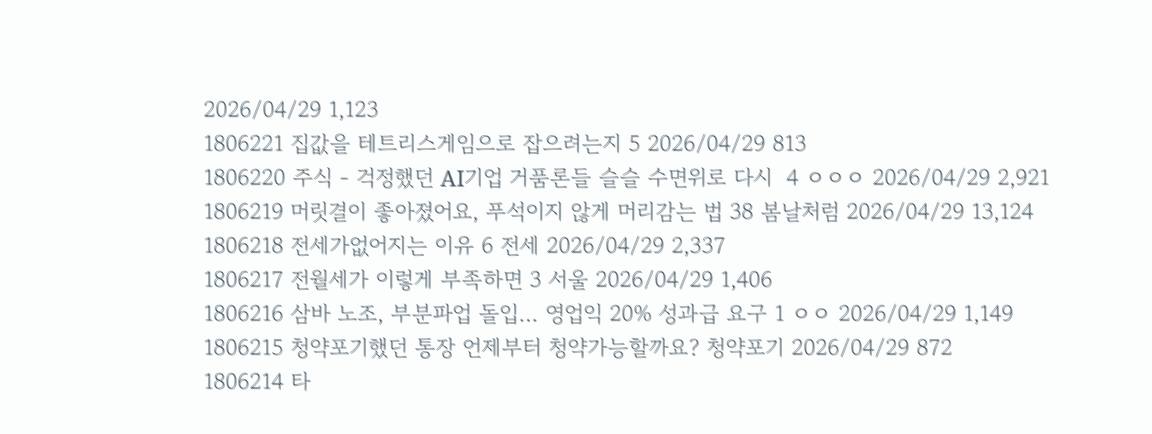2026/04/29 1,123
1806221 집값을 테트리스게임으로 잡으려는지 5 2026/04/29 813
1806220 주식 - 걱정했던 AI기업 거품론들 슬슬 수면위로 다시  4 ㅇㅇㅇ 2026/04/29 2,921
1806219 머릿결이 좋아졌어요, 푸석이지 않게 머리감는 법 38 봄날처럼 2026/04/29 13,124
1806218 전세가없어지는 이유 6 전세 2026/04/29 2,337
1806217 전월세가 이렇게 부족하면 3 서울 2026/04/29 1,406
1806216 삼바 노조, 부분파업 돌입… 영업익 20% 성과급 요구 1 ㅇㅇ 2026/04/29 1,149
1806215 청약포기했던 통장 언제부터 청약가능할까요? 청약포기 2026/04/29 872
1806214 타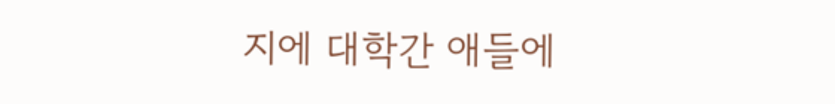지에 대학간 애들에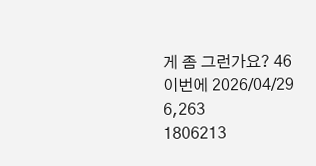게 좀 그런가요? 46 이번에 2026/04/29 6,263
1806213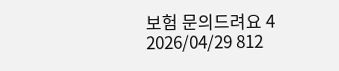보험 문의드려요 4 2026/04/29 812